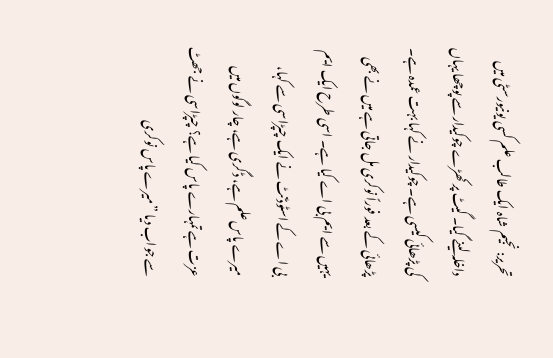تحریر: نجیم شاہ ایک طالب علم کسی یونیورسٹی میں داخلہ لینے گیا۔ گیٹ پر کھڑے چوکیدار سے پوچھا یہاں کی پڑھائی کیسی ہے۔ چوکیدار نے کہا بہت عمدہ ہے۔ پڑھائی کے بعد فوراً نوکری مل جاتی ہے میں نے بھی یہیں سے ایم بی اے کیا ہے۔ اسی طرح ایک ایم بی اے کے اسٹوڈنٹ نے ایک چپڑاسی سے کہا، میرے پاس علم ہے، ڈگری ہے، چار لوگوں میں عزت ہے تمہارے پاس کیا ہے؟ چپڑاسی نے جھٹ سے جواب دیا ”میرے پاس نوکری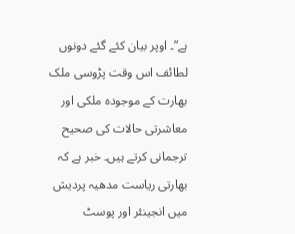ہے”۔ اوپر بیان کئے گئے دونوں لطائف اس وقت پڑوسی ملک بھارت کے موجودہ ملکی اور معاشرتی حالات کی صحیح ترجمانی کرتے ہیں۔ خبر ہے کہ بھارتی ریاست مدھیہ پردیش میں انجینئر اور پوسٹ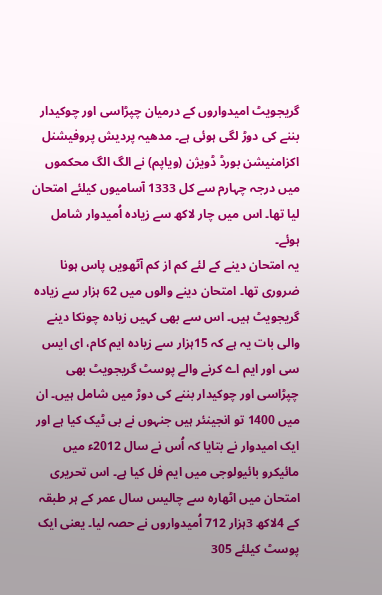گریجویٹ امیدواروں کے درمیان چپڑاسی اور چوکیدار بننے کی دوڑ لگی ہوئی ہے۔ مدھیہ پردیش پروفیشنل اکزامنیشن بورڈ ڈویژن (ویاپم) نے الگ الگ محکموں میں درجہ چہارم سے کل 1333 آسامیوں کیلئے امتحان لیا تھا۔ اس میں چار لاکھ سے زیادہ اُمیدوار شامل ہوئے۔
یہ امتحان دینے کے لئے کم از کم آٹھویں پاس ہونا ضروری تھا۔ امتحان دینے والوں میں 62 ہزار سے زیادہ گریجویٹ ہیں۔ اس سے بھی کہیں زیادہ چونکا دینے والی بات یہ ہے کہ 15ہزار سے زیادہ ایم کام، ای ایس سی اور ایم اے کرنے والے پوسٹ گریجویٹ بھی چپڑاسی اور چوکیدار بننے کی دوڑ میں شامل ہیں۔ ان میں 1400 تو انجینئر ہیں جنہوں نے بی ٹیک کیا ہے اور ایک امیدوار نے بتایا کہ اُس نے سال 2012ء میں مائیکرو بائیولوجی میں ایم فل کیا ہے۔ اس تحریری امتحان میں اٹھارہ سے چالیس سال عمر کے ہر طبقہ کے 4لاکھ 3ہزار 712 اُمیدواروں نے حصہ لیا۔ یعنی ایک پوسٹ کیلئے 305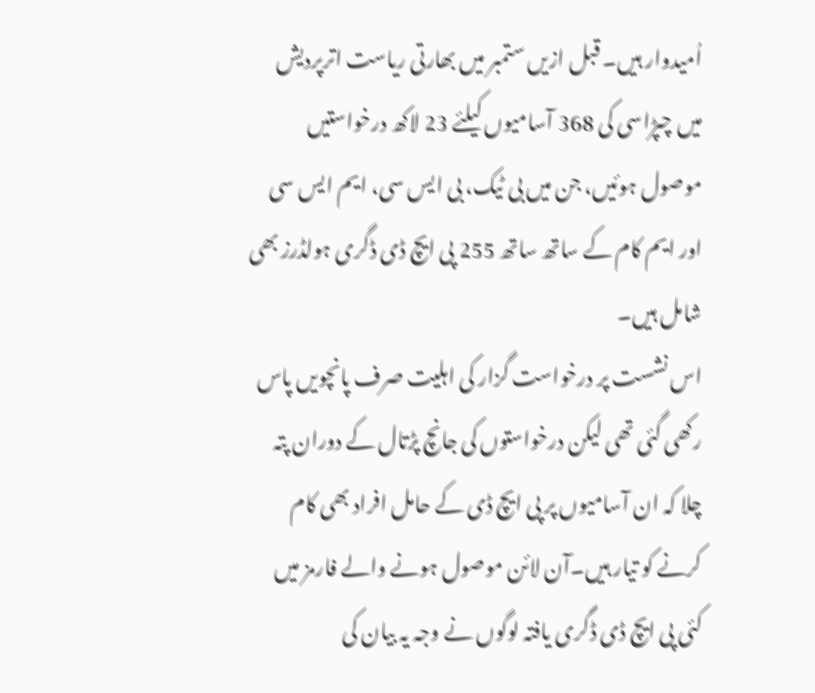اُمیدوار ہیں۔ قبل ازیں ستمبر میں بھارتی ریاست اترپردیش میں چپڑاسی کی 368 آسامیوں کیلئے 23 لاکھ درخواستیں موصول ہوئیں، جن میں بی ٹیک، بی ایس سی، ایم ایس سی اور ایم کام کے ساتھ ساتھ 255 پی ایچ ڈی ڈگری ہولڈرز بھی شامل ہیں۔
اس نشست پر درخواست گزار کی اہلیت صرف پانچویں پاس رکھی گئی تھی لیکن درخواستوں کی جانچ پڑتال کے دوران پتہ چلا کہ ان آسامیوں پر پی ایچ ڈی کے حامل افراد بھی کام کرنے کو تیار ہیں۔آن لائن موصول ہونے والے فارمز میں کئی پی ایچ ڈی ڈگری یافتہ لوگوں نے وجہ یہ بیان کی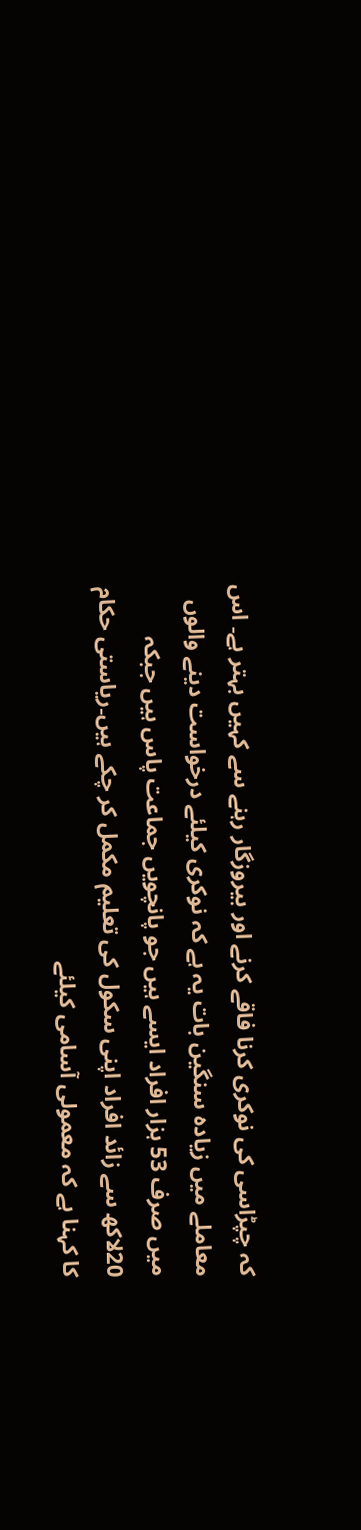کہ چپڑاسی کی نوکری کرنا فاقے کرنے اور بیروزگار رہنے سے کہیں بہتر ہے۔ اس معاملے میں زیادہ سنگین بات یہ ہے کہ نوکری کیلئے درخواست دینے والوں میں صرف 53 ہزار افراد ایسے ہیں جو پانچویں جماعت پاس ہیں جبکہ 20لاکھ سے زائد افراد اپنی سکول کی تعلیم مکمل کر چکے ہیں۔ریاستی حکام کا کہنا ہے کہ معمولی آسامی کیلئے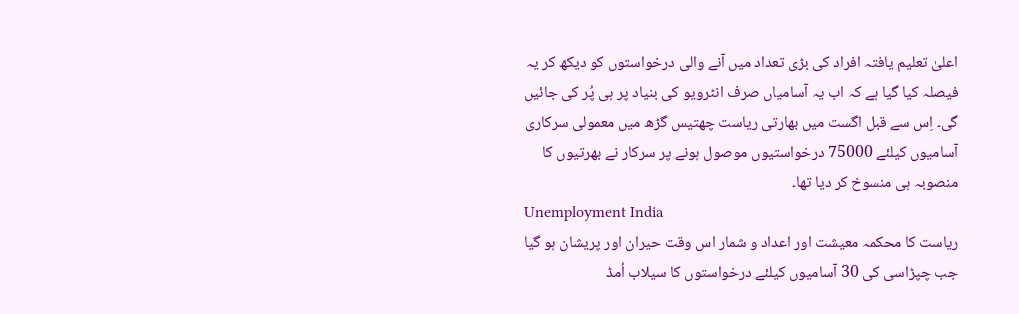اعلیٰ تعلیم یافتہ افراد کی بڑی تعداد میں آنے والی درخواستوں کو دیکھ کر یہ فیصلہ کیا گیا ہے کہ اب یہ آسامیاں صرف انٹرویو کی بنیاد پر ہی پُر کی جائیں گی۔ اِس سے قبل اگست میں بھارتی ریاست چھتیس گڑھ میں معمولی سرکاری آسامیوں کیلئے 75000 درخواستیوں موصول ہونے پر سرکار نے بھرتیوں کا منصوبہ ہی منسوخ کر دیا تھا۔
Unemployment India
ریاست کا محکمہ معیشت اور اعداد و شمار اس وقت حیران اور پریشان ہو گیا جب چپڑاسی کی 30 آسامیوں کیلئے درخواستوں کا سیلاب اُمڈ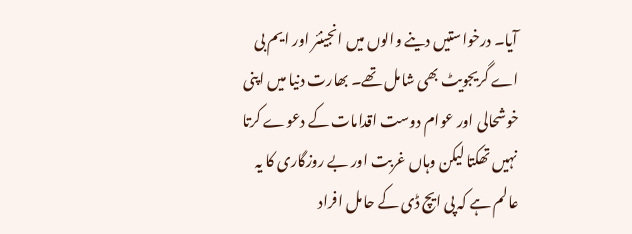آیا۔ درخواستیں دینے والوں میں انجینئر اور ایم بی اے گریجویٹ بھی شامل تھے۔ بھارت دنیا میں اپنی خوشحالی اور عوام دوست اقدامات کے دعوے کرتا نہیں تھکتا لیکن وہاں غربت اور بے روزگاری کا یہ عالم ہے کہ پی ایچ ڈی کے حامل افراد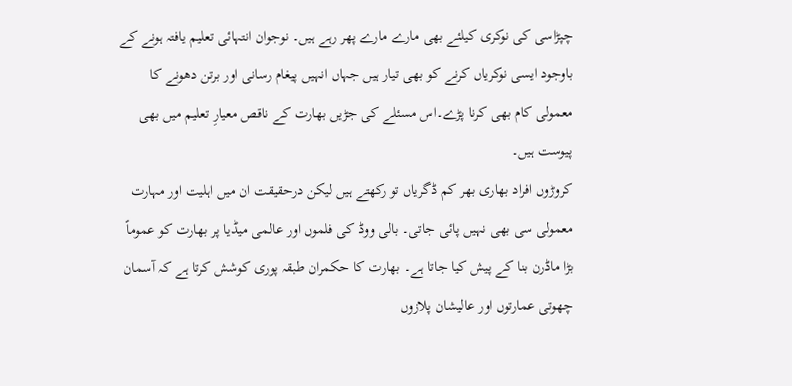چپڑاسی کی نوکری کیلئے بھی مارے مارے پھر رہے ہیں۔ نوجوان انتہائی تعلیم یافتہ ہونے کے باوجود ایسی نوکریاں کرنے کو بھی تیار ہیں جہاں انہیں پیغام رسانی اور برتن دھونے کا معمولی کام بھی کرنا پڑے۔اس مسئلے کی جڑیں بھارت کے ناقص معیارِ تعلیم میں بھی پیوست ہیں۔
کروڑوں افراد بھاری بھر کم ڈگریاں تو رکھتے ہیں لیکن درحقیقت ان میں اہلیت اور مہارت معمولی سی بھی نہیں پائی جاتی۔ بالی ووڈ کی فلموں اور عالمی میڈیا پر بھارت کو عموماً بڑا ماڈرن بنا کے پیش کیا جاتا ہے۔ بھارت کا حکمران طبقہ پوری کوشش کرتا ہے کہ آسمان چھوتی عمارتوں اور عالیشان پلازوں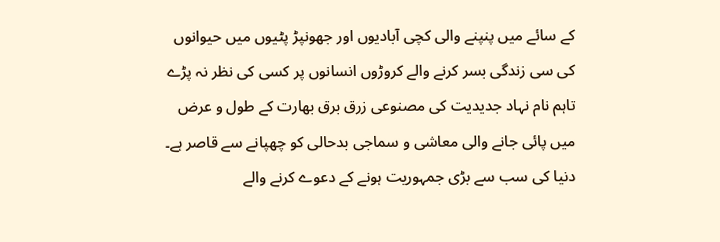کے سائے میں پنپنے والی کچی آبادیوں اور جھونپڑ پٹیوں میں حیوانوں کی سی زندگی بسر کرنے والے کروڑوں انسانوں پر کسی کی نظر نہ پڑے تاہم نام نہاد جدیدیت کی مصنوعی زرق برق بھارت کے طول و عرض میں پائی جانے والی معاشی و سماجی بدحالی کو چھپانے سے قاصر ہے۔ دنیا کی سب سے بڑی جمہوریت ہونے کے دعوے کرنے والے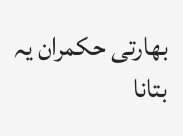بھارتی حکمران یہ بتانا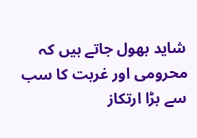شاید بھول جاتے ہیں کہ محرومی اور غربت کا سب سے بڑا ارتکاز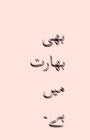بھی بھارت میں ہے۔